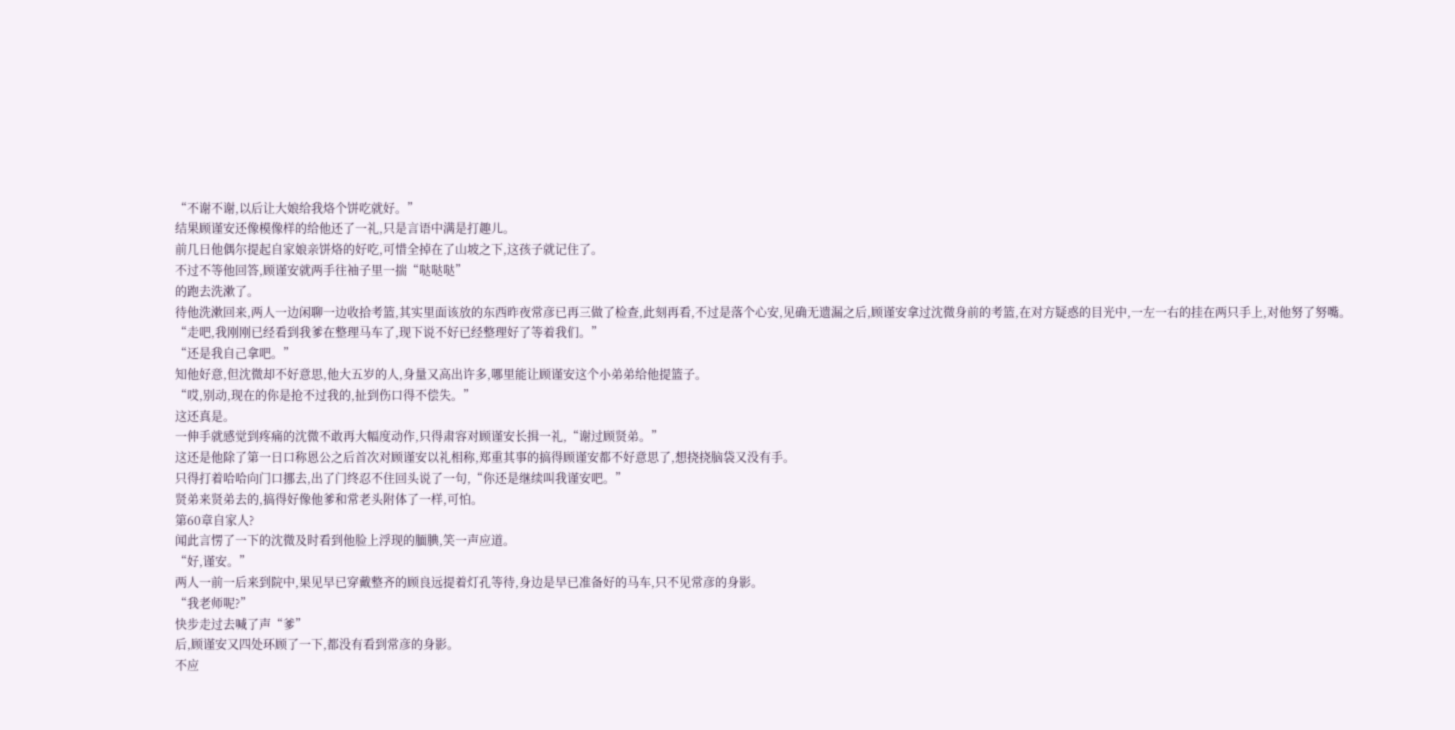“不谢不谢,以后让大娘给我烙个饼吃就好。”
结果顾谨安还像模像样的给他还了一礼,只是言语中满是打趣儿。
前几日他偶尔提起自家娘亲饼烙的好吃,可惜全掉在了山坡之下,这孩子就记住了。
不过不等他回答,顾谨安就两手往袖子里一揣“哒哒哒”
的跑去洗漱了。
待他洗漱回来,两人一边闲聊一边收拾考篮,其实里面该放的东西昨夜常彦已再三做了检查,此刻再看,不过是落个心安,见确无遗漏之后,顾谨安拿过沈微身前的考篮,在对方疑惑的目光中,一左一右的挂在两只手上,对他努了努嘴。
“走吧,我刚刚已经看到我爹在整理马车了,现下说不好已经整理好了等着我们。”
“还是我自己拿吧。”
知他好意,但沈微却不好意思,他大五岁的人,身量又高出许多,哪里能让顾谨安这个小弟弟给他提篮子。
“哎,别动,现在的你是抢不过我的,扯到伤口得不偿失。”
这还真是。
一伸手就感觉到疼痛的沈微不敢再大幅度动作,只得肃容对顾谨安长揖一礼,“谢过顾贤弟。”
这还是他除了第一日口称恩公之后首次对顾谨安以礼相称,郑重其事的搞得顾谨安都不好意思了,想挠挠脑袋又没有手。
只得打着哈哈向门口挪去,出了门终忍不住回头说了一句,“你还是继续叫我谨安吧。”
贤弟来贤弟去的,搞得好像他爹和常老头附体了一样,可怕。
第60章自家人?
闻此言愣了一下的沈微及时看到他脸上浮现的腼腆,笑一声应道。
“好,谨安。”
两人一前一后来到院中,果见早已穿戴整齐的顾良远提着灯孔等待,身边是早已准备好的马车,只不见常彦的身影。
“我老师呢?”
快步走过去喊了声“爹”
后,顾谨安又四处环顾了一下,都没有看到常彦的身影。
不应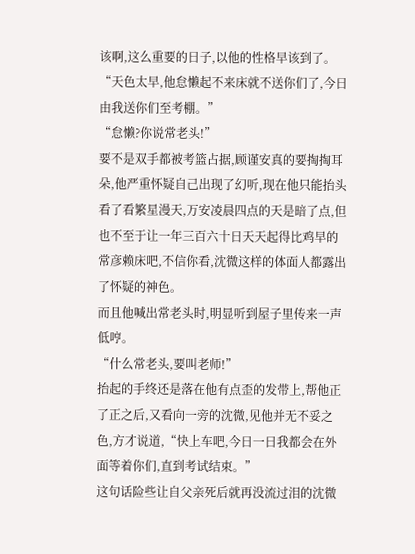该啊,这么重要的日子,以他的性格早该到了。
“天色太早,他怠懒起不来床就不送你们了,今日由我送你们至考棚。”
“怠懒?你说常老头!”
要不是双手都被考篮占据,顾谨安真的要掏掏耳朵,他严重怀疑自己出现了幻听,现在他只能抬头看了看繁星漫天,万安凌晨四点的天是暗了点,但也不至于让一年三百六十日天天起得比鸡早的常彦赖床吧,不信你看,沈微这样的体面人都露出了怀疑的神色。
而且他喊出常老头时,明显听到屋子里传来一声低哼。
“什么常老头,要叫老师!”
抬起的手终还是落在他有点歪的发带上,帮他正了正之后,又看向一旁的沈微,见他并无不妥之色,方才说道,“快上车吧,今日一日我都会在外面等着你们,直到考试结束。”
这句话险些让自父亲死后就再没流过泪的沈微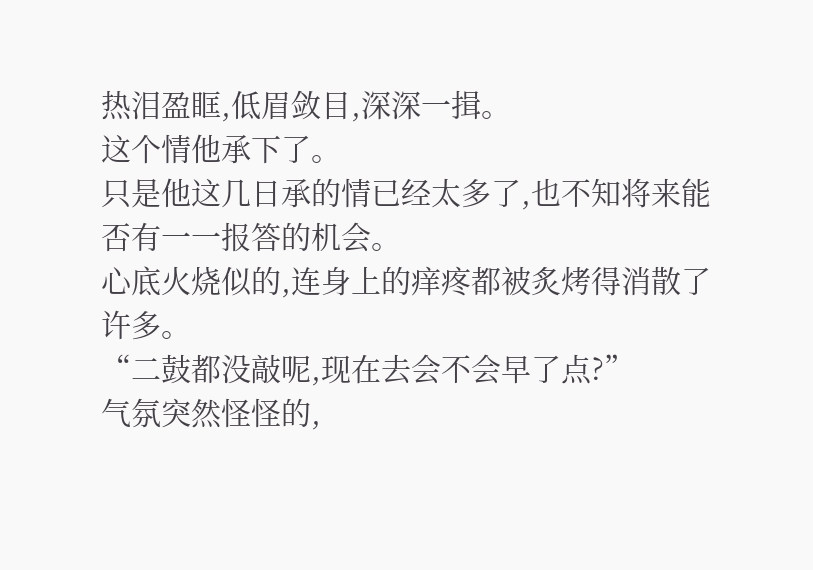热泪盈眶,低眉敛目,深深一揖。
这个情他承下了。
只是他这几日承的情已经太多了,也不知将来能否有一一报答的机会。
心底火烧似的,连身上的痒疼都被炙烤得消散了许多。
“二鼓都没敲呢,现在去会不会早了点?”
气氛突然怪怪的,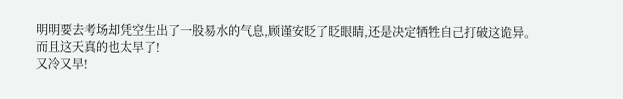明明要去考场却凭空生出了一股易水的气息,顾谨安眨了眨眼睛,还是决定牺牲自己打破这诡异。
而且这天真的也太早了!
又冷又早!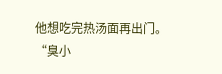他想吃完热汤面再出门。
“臭小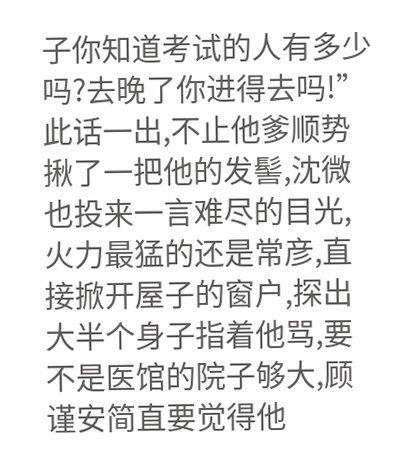子你知道考试的人有多少吗?去晚了你进得去吗!”
此话一出,不止他爹顺势揪了一把他的发髻,沈微也投来一言难尽的目光,火力最猛的还是常彦,直接掀开屋子的窗户,探出大半个身子指着他骂,要不是医馆的院子够大,顾谨安简直要觉得他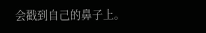会戳到自己的鼻子上。